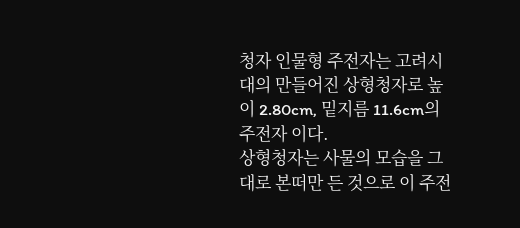청자 인물형 주전자는 고려시대의 만들어진 상형청자로 높이 2.80cm, 밑지름 11.6cm의 주전자 이다.
상형청자는 사물의 모습을 그대로 본떠만 든 것으로 이 주전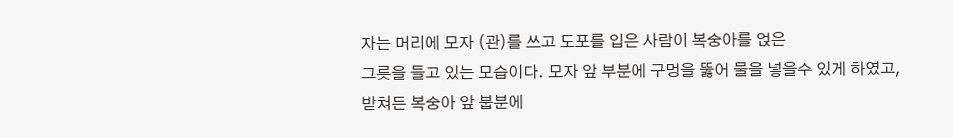자는 머리에 모자 (관)를 쓰고 도포를 입은 사람이 복숭아를 얹은
그릇을 들고 있는 모습이다. 모자 앞 부분에 구멍을 뚫어 물을 넣을수 있게 하였고,
받쳐든 복숭아 앞 붑분에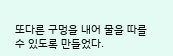또다른 구멍을 내어 물을 따를수 있도록 만들었다.